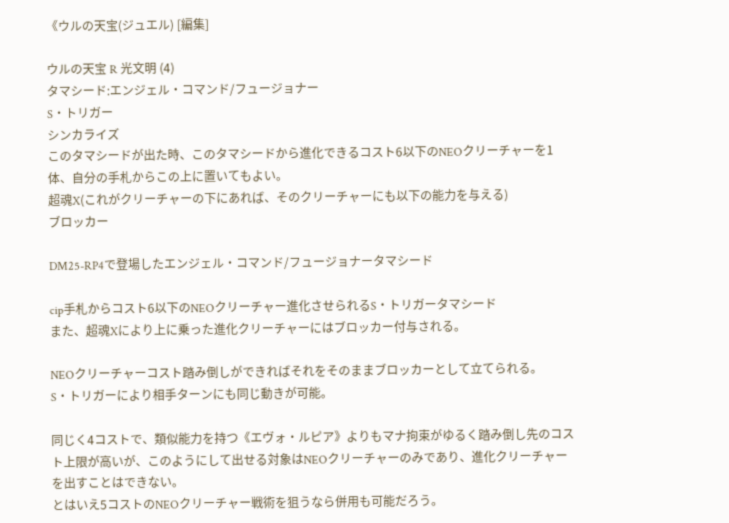《ウルの天宝(ジュエル) [編集]

ウルの天宝 R 光文明 (4)
タマシード:エンジェル・コマンド/フュージョナー
S・トリガー
シンカライズ
このタマシードが出た時、このタマシードから進化できるコスト6以下のNEOクリーチャーを1体、自分の手札からこの上に置いてもよい。
超魂X(これがクリーチャーの下にあれば、そのクリーチャーにも以下の能力を与える)
ブロッカー

DM25-RP4で登場したエンジェル・コマンド/フュージョナータマシード

cip手札からコスト6以下のNEOクリーチャー進化させられるS・トリガータマシード
また、超魂Xにより上に乗った進化クリーチャーにはブロッカー付与される。

NEOクリーチャーコスト踏み倒しができればそれをそのままブロッカーとして立てられる。
S・トリガーにより相手ターンにも同じ動きが可能。

同じく4コストで、類似能力を持つ《エヴォ・ルピア》よりもマナ拘束がゆるく踏み倒し先のコスト上限が高いが、このようにして出せる対象はNEOクリーチャーのみであり、進化クリーチャーを出すことはできない。
とはいえ5コストのNEOクリーチャー戦術を狙うなら併用も可能だろう。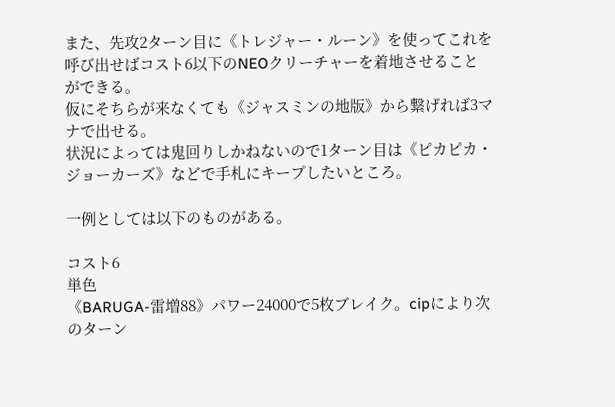また、先攻2ターン目に《トレジャー・ルーン》を使ってこれを呼び出せばコスト6以下のNEOクリーチャーを着地させることができる。
仮にそちらが来なくても《ジャスミンの地版》から繋げれば3マナで出せる。
状況によっては鬼回りしかねないので1ターン目は《ピカピカ・ジョーカーズ》などで手札にキープしたいところ。

一例としては以下のものがある。

コスト6
単色
《BARUGA-雷増88》パワー24000で5枚ブレイク。cipにより次のターン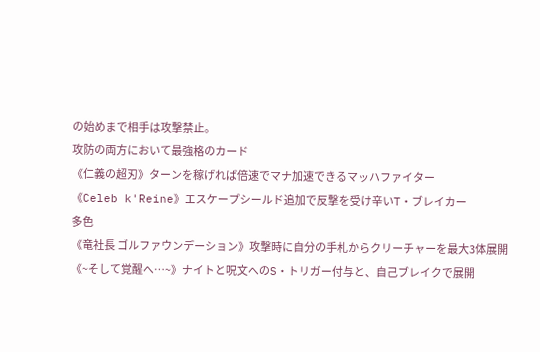の始めまで相手は攻撃禁止。
攻防の両方において最強格のカード
《仁義の超刃》ターンを稼げれば倍速でマナ加速できるマッハファイター
《Celeb k'Reine》エスケープシールド追加で反撃を受け辛いT・ブレイカー
多色
《竜社長 ゴルファウンデーション》攻撃時に自分の手札からクリーチャーを最大3体展開
《~そして覚醒へ…~》ナイトと呪文へのS・トリガー付与と、自己ブレイクで展開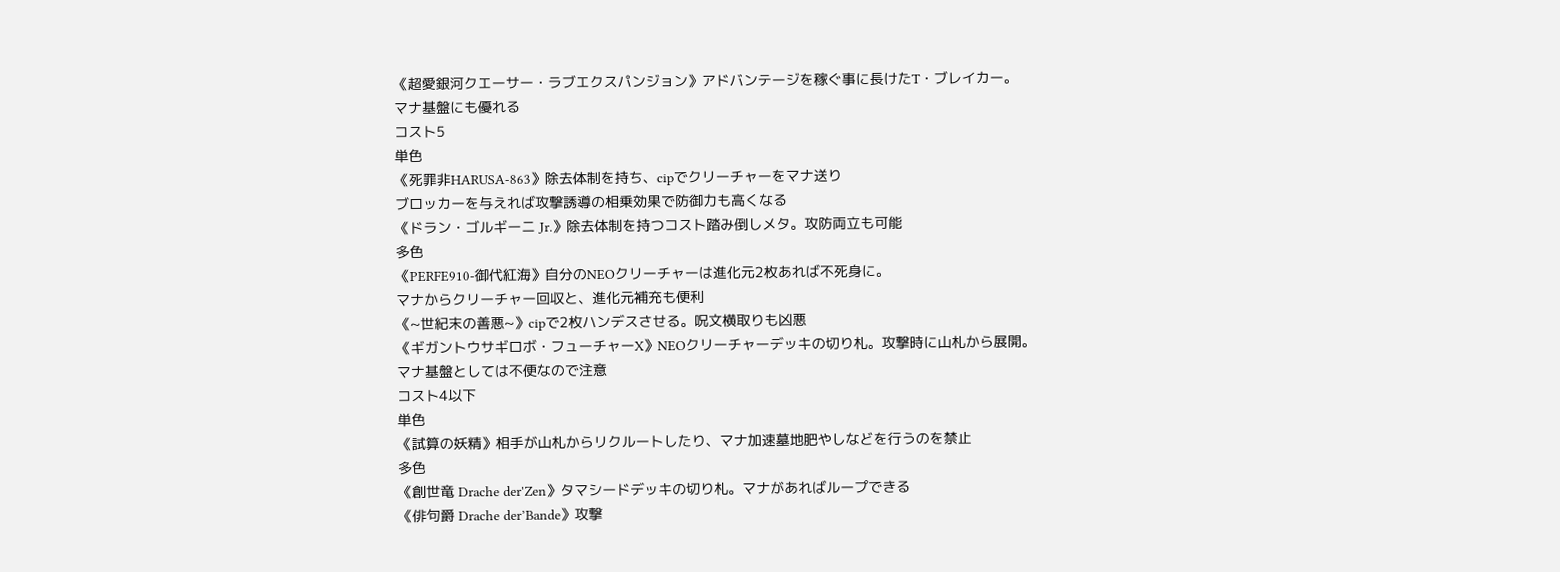《超愛銀河クエーサー・ラブエクスパンジョン》アドバンテージを稼ぐ事に長けたT・ブレイカー。
マナ基盤にも優れる
コスト5
単色
《死罪非HARUSA-863》除去体制を持ち、cipでクリーチャーをマナ送り
ブロッカーを与えれば攻撃誘導の相乗効果で防御力も高くなる
《ドラン・ゴルギーニ Jr.》除去体制を持つコスト踏み倒しメタ。攻防両立も可能
多色
《PERFE910-御代紅海》自分のNEOクリーチャーは進化元2枚あれば不死身に。
マナからクリーチャー回収と、進化元補充も便利
《~世紀末の善悪~》cipで2枚ハンデスさせる。呪文横取りも凶悪
《ギガントウサギロボ・フューチャーX》NEOクリーチャーデッキの切り札。攻撃時に山札から展開。
マナ基盤としては不便なので注意
コスト4以下
単色
《試算の妖精》相手が山札からリクルートしたり、マナ加速墓地肥やしなどを行うのを禁止
多色
《創世竜 Drache der'Zen》タマシードデッキの切り札。マナがあればループできる
《俳句爵 Drache der’Bande》攻撃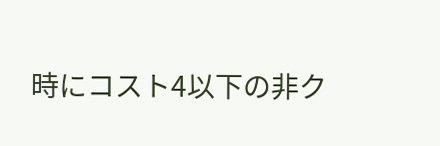時にコスト4以下の非ク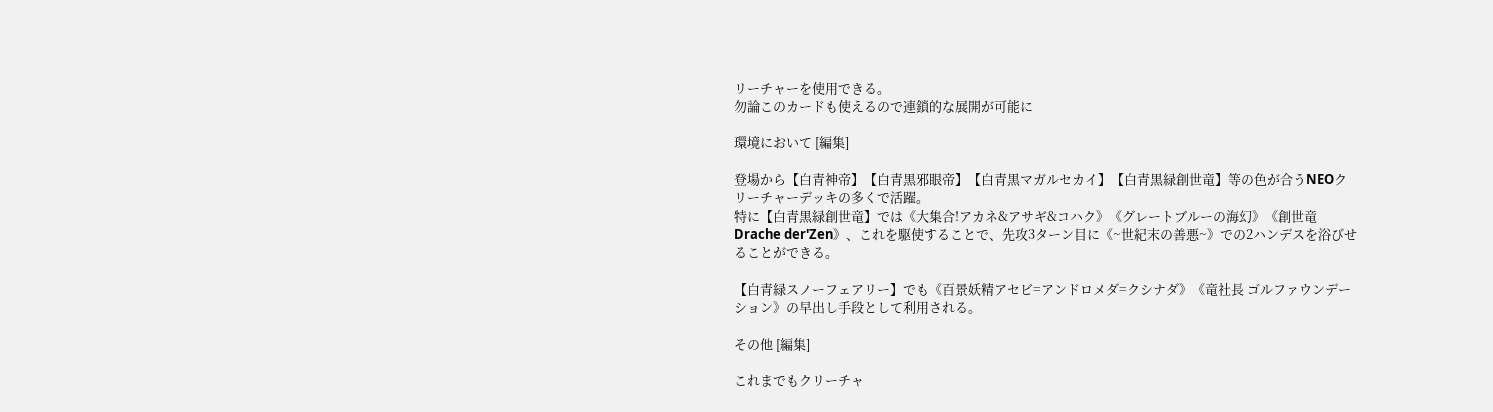リーチャーを使用できる。
勿論このカードも使えるので連鎖的な展開が可能に

環境において [編集]

登場から【白青神帝】【白青黒邪眼帝】【白青黒マガルセカイ】【白青黒緑創世竜】等の色が合うNEOクリーチャーデッキの多くで活躍。
特に【白青黒緑創世竜】では《大集合!アカネ&アサギ&コハク》《グレートブルーの海幻》《創世竜 Drache der'Zen》、これを駆使することで、先攻3ターン目に《~世紀末の善悪~》での2ハンデスを浴びせることができる。

【白青緑スノーフェアリー】でも《百景妖精アセビ=アンドロメダ=クシナダ》《竜社長 ゴルファウンデーション》の早出し手段として利用される。

その他 [編集]

これまでもクリーチャ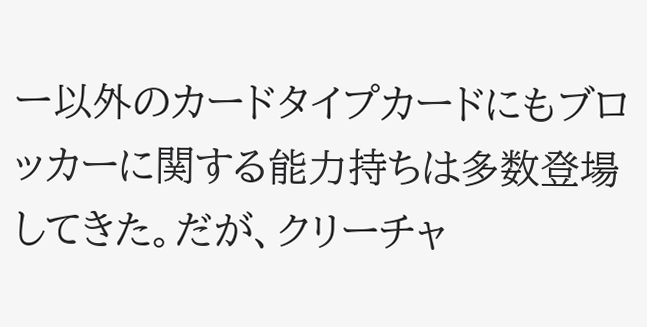ー以外のカードタイプカードにもブロッカーに関する能力持ちは多数登場してきた。だが、クリーチャ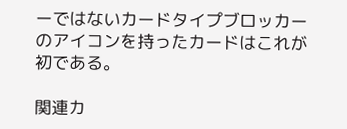ーではないカードタイプブロッカーのアイコンを持ったカードはこれが初である。

関連カ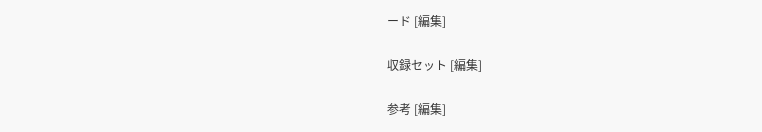ード [編集]

収録セット [編集]

参考 [編集]